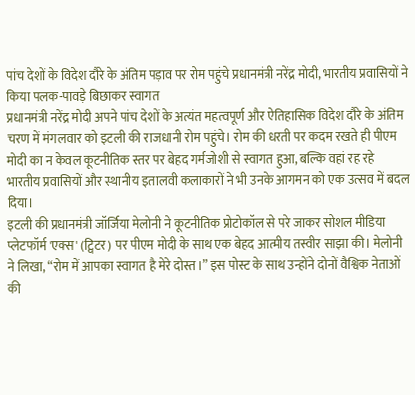पांच देशों के विदेश दौरे के अंतिम पड़ाव पर रोम पहुंचे प्रधानमंत्री नरेंद्र मोदी, भारतीय प्रवासियों ने किया पलक-पावड़े बिछाकर स्वागत
प्रधानमंत्री नरेंद्र मोदी अपने पांच देशों के अत्यंत महत्वपूर्ण और ऐतिहासिक विदेश दौरे के अंतिम चरण में मंगलवार को इटली की राजधानी रोम पहुंचे। रोम की धरती पर कदम रखते ही पीएम मोदी का न केवल कूटनीतिक स्तर पर बेहद गर्मजोशी से स्वागत हुआ, बल्कि वहां रह रहे भारतीय प्रवासियों और स्थानीय इतालवी कलाकारों ने भी उनके आगमन को एक उत्सव में बदल दिया।
इटली की प्रधानमंत्री जॉर्जिया मेलोनी ने कूटनीतिक प्रोटोकॉल से परे जाकर सोशल मीडिया प्लेटफॉर्म 'एक्स' (ट्विटर) पर पीएम मोदी के साथ एक बेहद आत्मीय तस्वीर साझा की। मेलोनी ने लिखा, “रोम में आपका स्वागत है मेरे दोस्त।” इस पोस्ट के साथ उन्होंने दोनों वैश्विक नेताओं की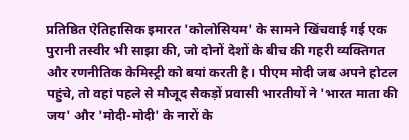प्रतिष्ठित ऐतिहासिक इमारत 'कोलोसियम' के सामने खिंचवाई गई एक पुरानी तस्वीर भी साझा की, जो दोनों देशों के बीच की गहरी व्यक्तिगत और रणनीतिक केमिस्ट्री को बयां करती है। पीएम मोदी जब अपने होटल पहुंचे, तो वहां पहले से मौजूद सैकड़ों प्रवासी भारतीयों ने 'भारत माता की जय' और 'मोदी-मोदी' के नारों के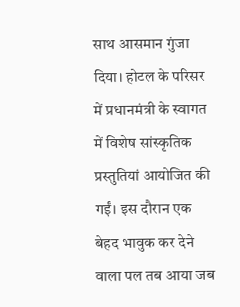साथ आसमान गुंजा दिया। होटल के परिसर में प्रधानमंत्री के स्वागत में विशेष सांस्कृतिक प्रस्तुतियां आयोजित की गईं। इस दौरान एक बेहद भावुक कर देने वाला पल तब आया जब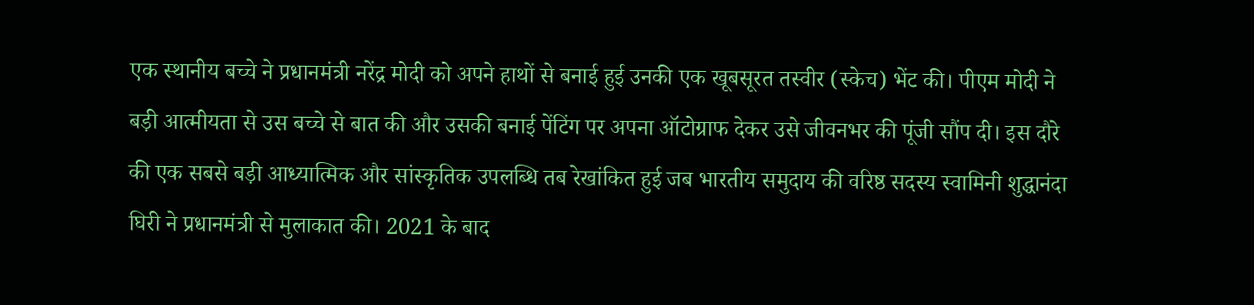एक स्थानीय बच्चे ने प्रधानमंत्री नरेंद्र मोदी को अपने हाथों से बनाई हुई उनकी एक खूबसूरत तस्वीर (स्केच) भेंट की। पीएम मोदी ने बड़ी आत्मीयता से उस बच्चे से बात की और उसकी बनाई पेंटिंग पर अपना ऑटोग्राफ देकर उसे जीवनभर की पूंजी सौंप दी। इस दौरे की एक सबसे बड़ी आध्यात्मिक और सांस्कृतिक उपलब्धि तब रेखांकित हुई जब भारतीय समुदाय की वरिष्ठ सदस्य स्वामिनी शुद्धानंदा घिरी ने प्रधानमंत्री से मुलाकात की। 2021 के बाद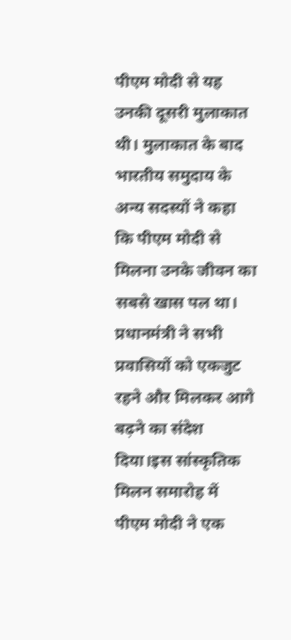पीएम मोदी से यह उनकी दूसरी मुलाकात थी। मुलाकात के बाद भारतीय समुदाय के अन्य सदस्यों ने कहा कि पीएम मोदी से मिलना उनके जीवन का सबसे खास पल था। प्रधानमंत्री ने सभी प्रवासियों को एकजुट रहने और मिलकर आगे बढ़ने का संदेश दिया।इस सांस्कृतिक मिलन समारोह में पीएम मोदी ने एक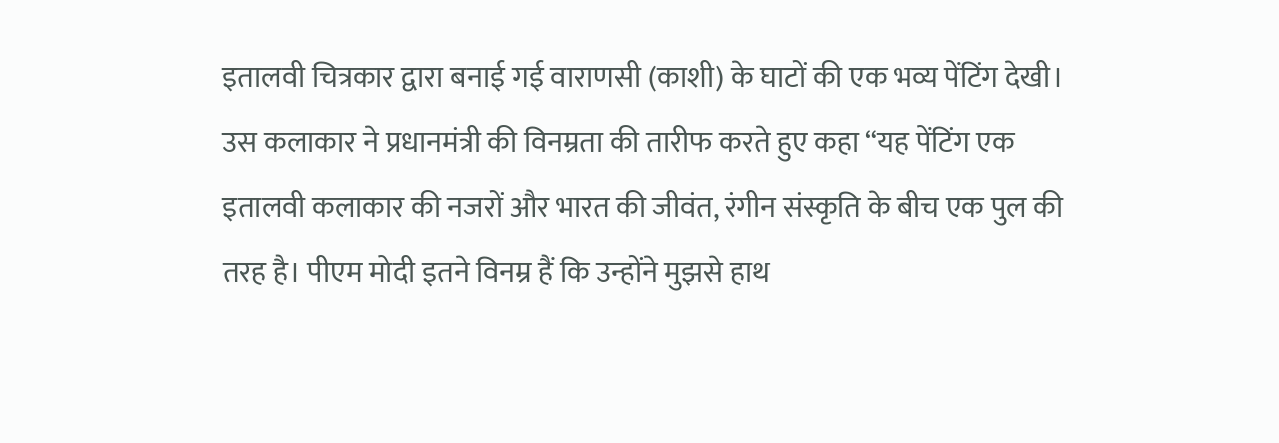इतालवी चित्रकार द्वारा बनाई गई वाराणसी (काशी) के घाटों की एक भव्य पेंटिंग देखी। उस कलाकार ने प्रधानमंत्री की विनम्रता की तारीफ करते हुए कहा “यह पेंटिंग एक इतालवी कलाकार की नजरों और भारत की जीवंत, रंगीन संस्कृति के बीच एक पुल की तरह है। पीएम मोदी इतने विनम्र हैं कि उन्होंने मुझसे हाथ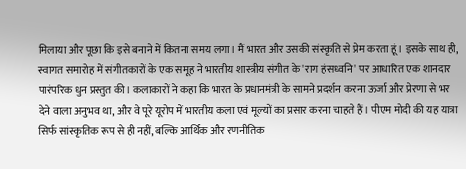मिलाया और पूछा कि इसे बनाने में कितना समय लगा। मैं भारत और उसकी संस्कृति से प्रेम करता हूं। इसके साथ ही, स्वागत समारोह में संगीतकारों के एक समूह ने भारतीय शास्त्रीय संगीत के 'राग हंसध्वनि' पर आधारित एक शानदार पारंपरिक धुन प्रस्तुत की। कलाकारों ने कहा कि भारत के प्रधानमंत्री के सामने प्रदर्शन करना ऊर्जा और प्रेरणा से भर देने वाला अनुभव था, और वे पूरे यूरोप में भारतीय कला एवं मूल्यों का प्रसार करना चाहते हैं। पीएम मोदी की यह यात्रा सिर्फ सांस्कृतिक रूप से ही नहीं, बल्कि आर्थिक और रणनीतिक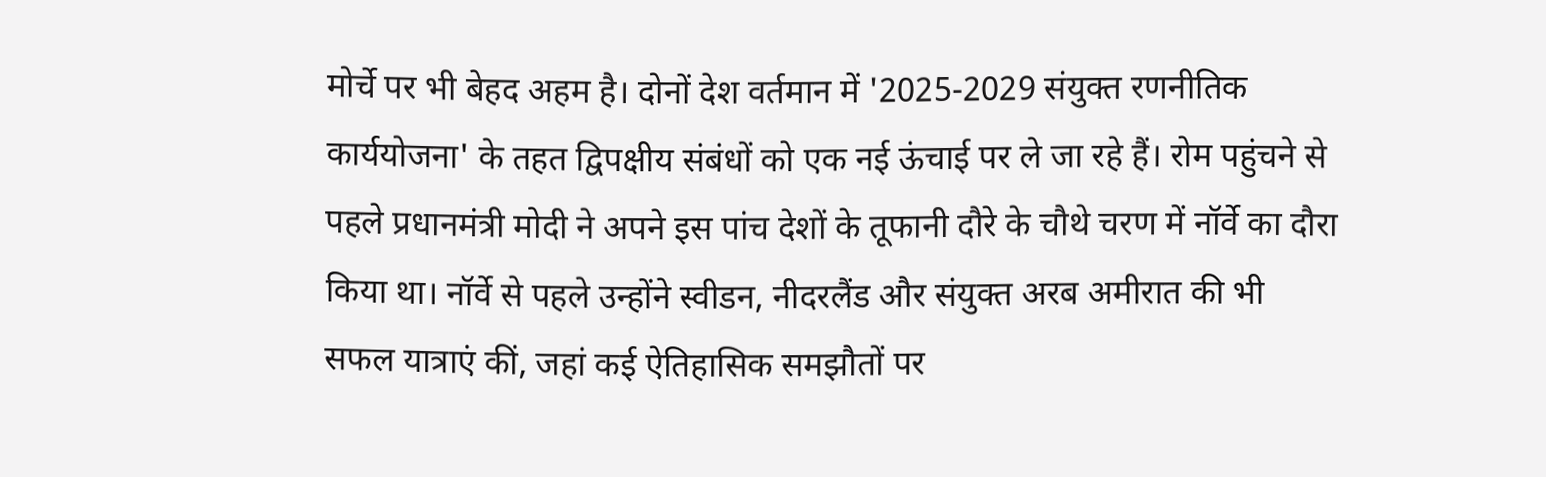मोर्चे पर भी बेहद अहम है। दोनों देश वर्तमान में '2025-2029 संयुक्त रणनीतिक कार्ययोजना' के तहत द्विपक्षीय संबंधों को एक नई ऊंचाई पर ले जा रहे हैं। रोम पहुंचने से पहले प्रधानमंत्री मोदी ने अपने इस पांच देशों के तूफानी दौरे के चौथे चरण में नॉर्वे का दौरा किया था। नॉर्वे से पहले उन्होंने स्वीडन, नीदरलैंड और संयुक्त अरब अमीरात की भी सफल यात्राएं कीं, जहां कई ऐतिहासिक समझौतों पर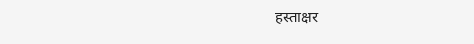हस्ताक्षर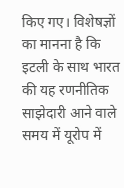किए गए। विशेषज्ञों का मानना है कि इटली के साथ भारत की यह रणनीतिक साझेदारी आने वाले समय में यूरोप में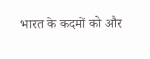भारत के कदमों को और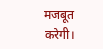मजबूत करेगी।